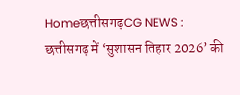Homeछत्तीसगढ़CG NEWS : छत्तीसगढ़ में ‘सुशासन तिहार 2026’ की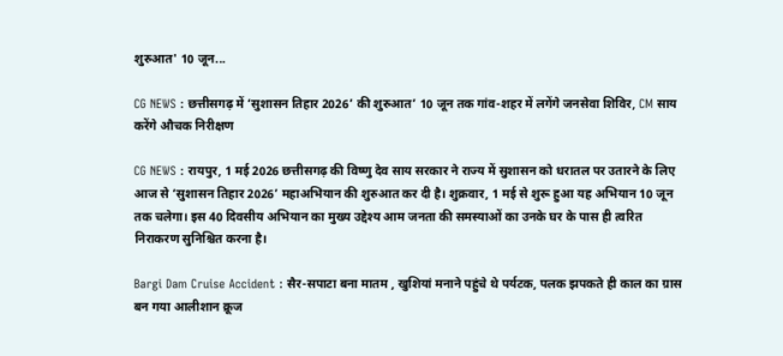शुरुआत' 10 जून...

CG NEWS : छत्तीसगढ़ में ‘सुशासन तिहार 2026’ की शुरुआत’ 10 जून तक गांव-शहर में लगेंगे जनसेवा शिविर, CM साय करेंगे औचक निरीक्षण

CG NEWS : रायपुर, 1 मई 2026 छत्तीसगढ़ की विष्णु देव साय सरकार ने राज्य में सुशासन को धरातल पर उतारने के लिए आज से ‘सुशासन तिहार 2026’ महाअभियान की शुरुआत कर दी है। शुक्रवार, 1 मई से शुरू हुआ यह अभियान 10 जून तक चलेगा। इस 40 दिवसीय अभियान का मुख्य उद्देश्य आम जनता की समस्याओं का उनके घर के पास ही त्वरित निराकरण सुनिश्चित करना है।

Bargi Dam Cruise Accident : सैर-सपाटा बना मातम , खुशियां मनाने पहुंचे थे पर्यटक, पलक झपकते ही काल का ग्रास बन गया आलीशान क्रूज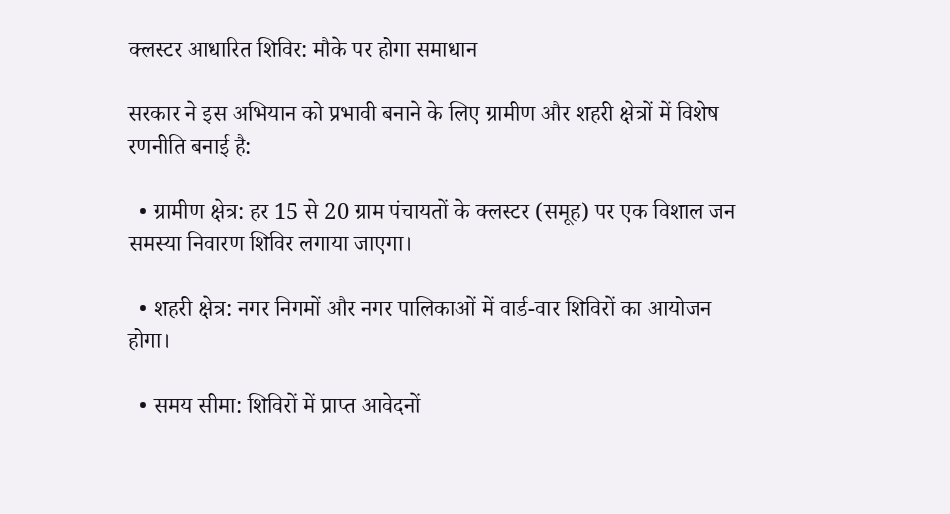क्लस्टर आधारित शिविर: मौके पर होगा समाधान

सरकार ने इस अभियान को प्रभावी बनाने के लिए ग्रामीण और शहरी क्षेत्रों में विशेष रणनीति बनाई है:

  • ग्रामीण क्षेत्र: हर 15 से 20 ग्राम पंचायतों के क्लस्टर (समूह) पर एक विशाल जन समस्या निवारण शिविर लगाया जाएगा।

  • शहरी क्षेत्र: नगर निगमों और नगर पालिकाओं में वार्ड-वार शिविरों का आयोजन होगा।

  • समय सीमा: शिविरों में प्राप्त आवेदनों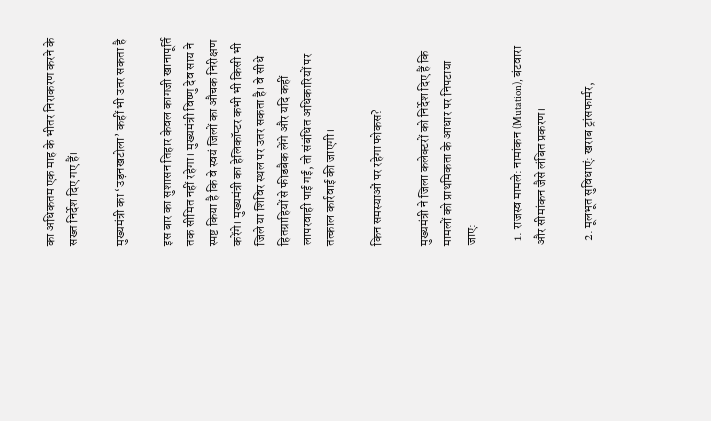का अधिकतम एक माह के भीतर निराकरण करने के सख्त निर्देश दिए गए हैं।

मुख्यमंत्री का ‘उड़नखटोला’ कहीं भी उतर सकता है

इस बार का सुशासन तिहार केवल कागजी खानापूर्ति तक सीमित नहीं रहेगा। मुख्यमंत्री विष्णु देव साय ने स्पष्ट किया है कि वे स्वयं जिलों का औचक निरीक्षण करेंगे। मुख्यमंत्री का हेलिकॉप्टर कभी भी किसी भी जिले या शिविर स्थल पर उतर सकता है। वे सीधे हितग्राहियों से फीडबैक लेंगे और यदि कहीं लापरवाही पाई गई, तो संबंधित अधिकारियों पर तत्काल कार्रवाई की जाएगी।

किन समस्याओं पर रहेगा फोकस?

मुख्यमंत्री ने जिला कलेक्टरों को निर्देश दिए हैं कि  मामलों को प्राथमिकता के आधार पर निपटाया जाए:

  1. राजस्व मामले: नामांकन (Mutation), बंटवारा और सीमांकन जैसे लंबित प्रकरण।

  2. मूलभूत सुविधाएं: खराब ट्रांसफार्मर,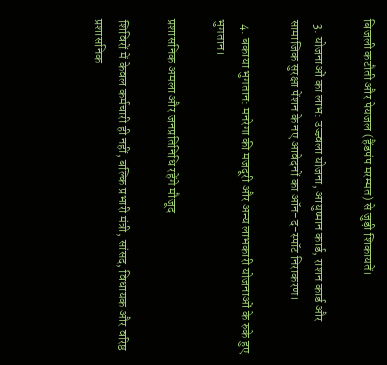बिजली कटौती और पेयजल (हैंडपंप मरम्मत) से जुड़ी शिकायतें।

  3. योजनाओं का लाभ: उज्ज्वला योजना, आयुष्मान कार्ड, राशन कार्ड और सामाजिक सुरक्षा पेंशन के नए आवेदनों का ऑन-द-स्पॉट निराकरण।

  4. बकाया भुगतान: मनरेगा की मजदूरी और अन्य लाभकारी योजनाओं के रुके हुए भुगतान।

प्रशासनिक अमला और जनप्रतिनिधि रहेंगे मौजूद

शिविरों में केवल कर्मचारी ही नहीं, बल्कि प्रभारी मंत्री, सांसद, विधायक और वरिष्ठ प्रशासनिक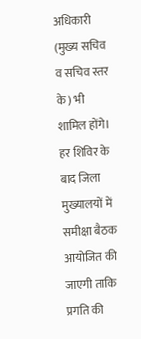अधिकारी (मुख्य सचिव व सचिव स्तर के) भी शामिल होंगे। हर शिविर के बाद जिला मुख्यालयों में समीक्षा बैठक आयोजित की जाएगी ताकि प्रगति की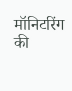मॉनिटरिंग की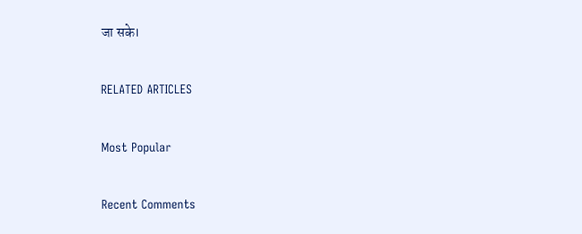जा सके।

RELATED ARTICLES

Most Popular

Recent Comments